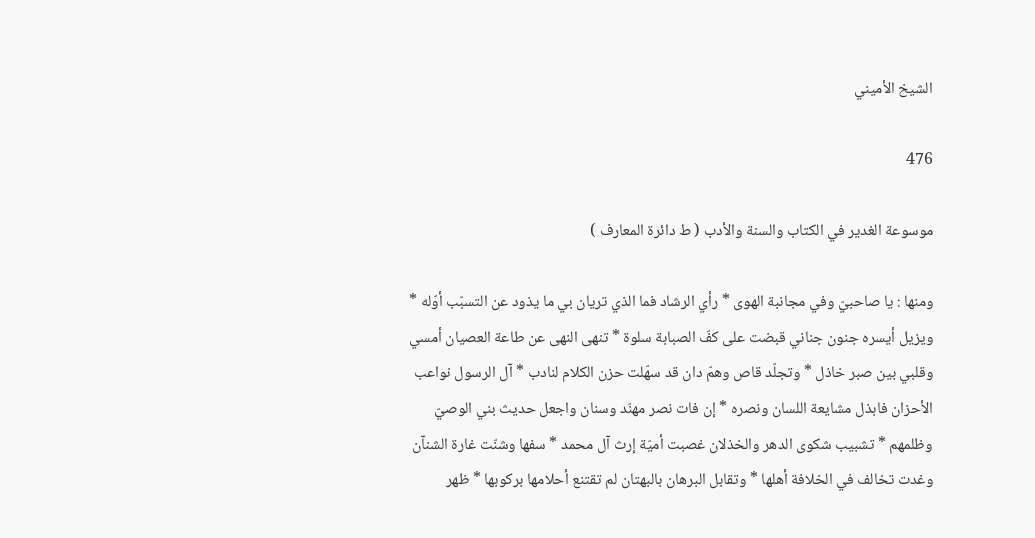الشيخ الأميني

476

موسوعة الغدير في الكتاب والسنة والأدب ( ط دائرة المعارف )

ومنها : يا صاحبيّ وفي مجانبة الهوى * رأي الرشاد فما الذي تريان بي ما يذود عن التسبّب أوّله * ويزيل أيسره جنون جناني قبضت على كفّ الصبابة سلوة * تنهى النهى عن طاعة العصيان أمسي وقلبي بين صبر خاذل * وتجلّد قاص وهمّ دان قد سهّلت حزن الكلام لنادب * آل الرسول نواعب الأحزان فابذل مشايعة اللسان ونصره * إن فات نصر مهنّد وسنان واجعل حديث بني الوصيّ وظلمهم * تشبيب شكوى الدهر والخذلان غصبت أميّة إرث آل محمد * سفها وشنّت غارة الشنآن وغدت تخالف في الخلافة أهلها * وتقابل البرهان بالبهتان لم تقتنع أحلامها بركوبها * ظهر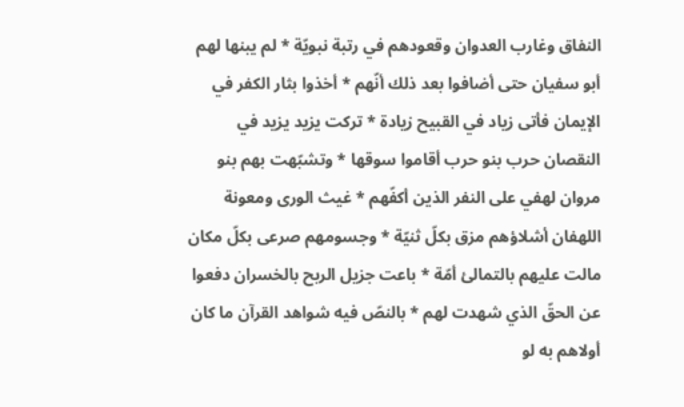النفاق وغارب العدوان وقعودهم في رتبة نبويّة * لم يبنها لهم أبو سفيان حتى أضافوا بعد ذلك أنّهم * أخذوا بثار الكفر في الإيمان فأتى زياد في القبيح زيادة * تركت يزيد يزيد في النقصان حرب بنو حرب أقاموا سوقها * وتشبّهت بهم بنو مروان لهفي على النفر الذين أكفّهم * غيث الورى ومعونة اللهفان أشلاؤهم مزق بكلّ ثنيّة * وجسومهم صرعى بكلّ مكان مالت عليهم بالتمالئ أمّة * باعت جزيل الربح بالخسران دفعوا عن الحقّ الذي شهدت لهم * بالنصّ فيه شواهد القرآن ما كان أولاهم به لو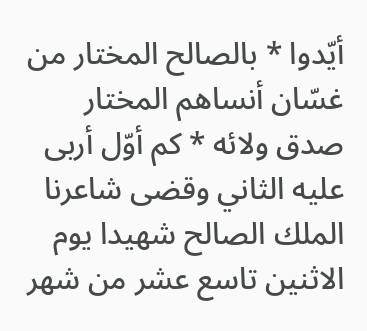أيّدوا * بالصالح المختار من غسّان أنساهم المختار صدق ولائه * كم أوّل أربى عليه الثاني وقضى شاعرنا الملك الصالح شهيدا يوم الاثنين تاسع عشر من شهر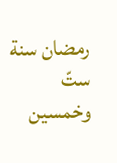رمضان سنة ستّ وخمسين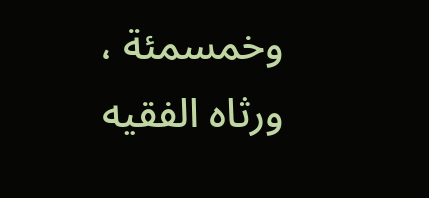وخمسمئة ، ورثاه الفقيه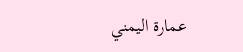عمارة اليمني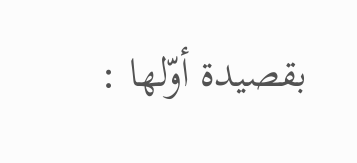بقصيدة أوّلها :